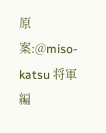原案:@miso-katsu 将軍 編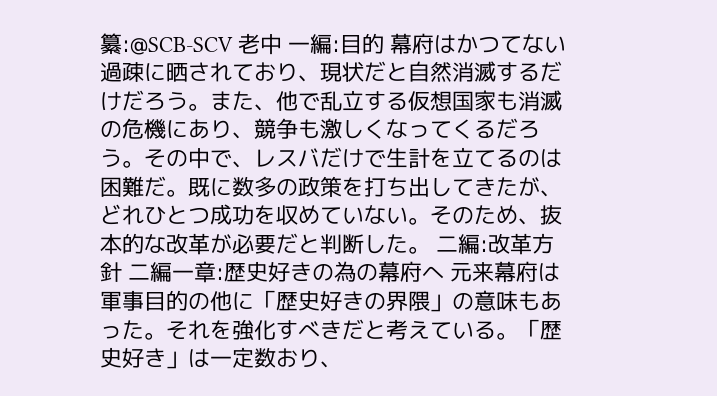纂:@SCB-SCV 老中 一編:目的 幕府はかつてない過疎に晒されており、現状だと自然消滅するだけだろう。また、他で乱立する仮想国家も消滅の危機にあり、競争も激しくなってくるだろう。その中で、レスバだけで生計を立てるのは困難だ。既に数多の政策を打ち出してきたが、どれひとつ成功を収めていない。そのため、抜本的な改革が必要だと判断した。 二編:改革方針 二編一章:歴史好きの為の幕府へ 元来幕府は軍事目的の他に「歴史好きの界隈」の意味もあった。それを強化すべきだと考えている。「歴史好き」は一定数おり、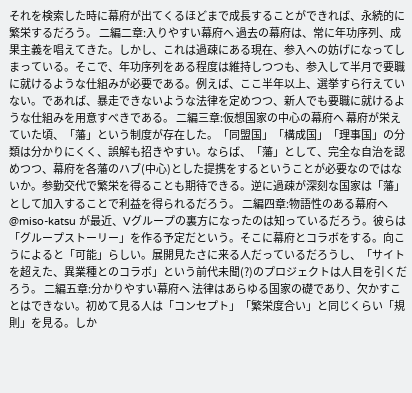それを検索した時に幕府が出てくるほどまで成長することができれば、永続的に繁栄するだろう。 二編二章:入りやすい幕府へ 過去の幕府は、常に年功序列、成果主義を唱えてきた。しかし、これは過疎にある現在、参入への妨げになってしまっている。そこで、年功序列をある程度は維持しつつも、参入して半月で要職に就けるような仕組みが必要である。例えば、ここ半年以上、選挙すら行えていない。であれば、暴走できないような法律を定めつつ、新人でも要職に就けるような仕組みを用意すべきである。 二編三章:仮想国家の中心の幕府へ 幕府が栄えていた頃、「藩」という制度が存在した。「同盟国」「構成国」「理事国」の分類は分かりにくく、誤解も招きやすい。ならば、「藩」として、完全な自治を認めつつ、幕府を各藩のハブ(中心)とした提携をするということが必要なのではないか。参勤交代で繁栄を得ることも期待できる。逆に過疎が深刻な国家は「藩」として加入することで利益を得られるだろう。 二編四章:物語性のある幕府へ @miso-katsu が最近、Vグループの裏方になったのは知っているだろう。彼らは「グループストーリー」を作る予定だという。そこに幕府とコラボをする。向こうによると「可能」らしい。展開見たさに来る人だっているだろうし、「サイトを超えた、異業種とのコラボ」という前代未聞(?)のプロジェクトは人目を引くだろう。 二編五章:分かりやすい幕府へ 法律はあらゆる国家の礎であり、欠かすことはできない。初めて見る人は「コンセプト」「繁栄度合い」と同じくらい「規則」を見る。しか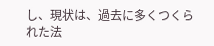し、現状は、過去に多くつくられた法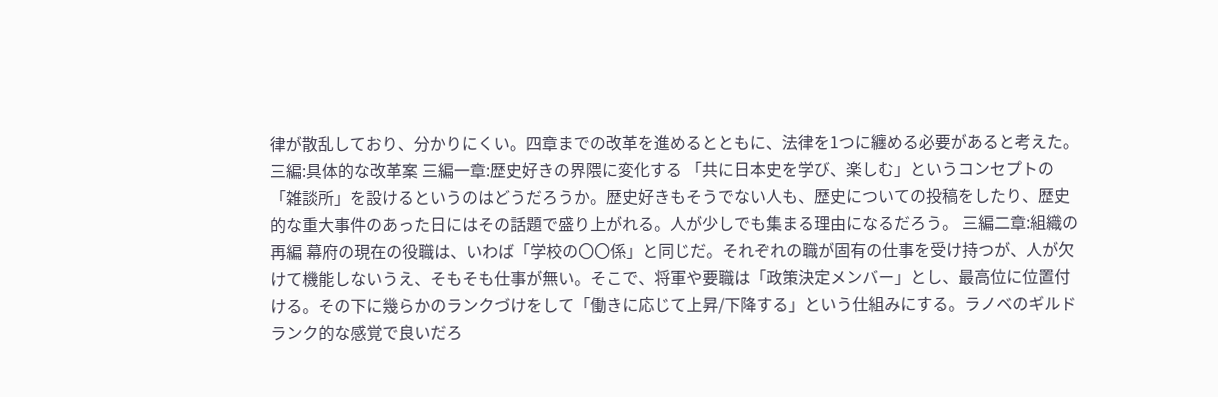律が散乱しており、分かりにくい。四章までの改革を進めるとともに、法律を1つに纏める必要があると考えた。 三編:具体的な改革案 三編一章:歴史好きの界隈に変化する 「共に日本史を学び、楽しむ」というコンセプトの「雑談所」を設けるというのはどうだろうか。歴史好きもそうでない人も、歴史についての投稿をしたり、歴史的な重大事件のあった日にはその話題で盛り上がれる。人が少しでも集まる理由になるだろう。 三編二章:組織の再編 幕府の現在の役職は、いわば「学校の〇〇係」と同じだ。それぞれの職が固有の仕事を受け持つが、人が欠けて機能しないうえ、そもそも仕事が無い。そこで、将軍や要職は「政策決定メンバー」とし、最高位に位置付ける。その下に幾らかのランクづけをして「働きに応じて上昇/下降する」という仕組みにする。ラノベのギルドランク的な感覚で良いだろ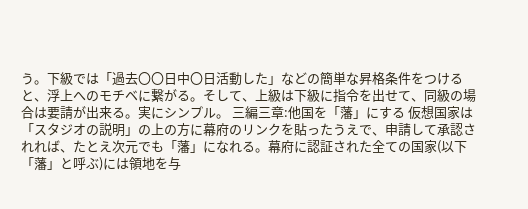う。下級では「過去〇〇日中〇日活動した」などの簡単な昇格条件をつけると、浮上へのモチベに繋がる。そして、上級は下級に指令を出せて、同級の場合は要請が出来る。実にシンプル。 三編三章:他国を「藩」にする 仮想国家は「スタジオの説明」の上の方に幕府のリンクを貼ったうえで、申請して承認されれば、たとえ次元でも「藩」になれる。幕府に認証された全ての国家(以下「藩」と呼ぶ)には領地を与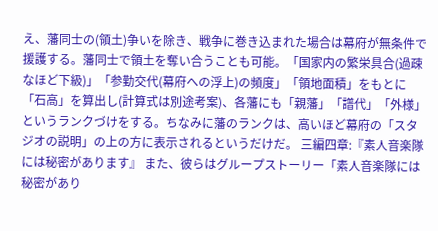え、藩同士の(領土)争いを除き、戦争に巻き込まれた場合は幕府が無条件で援護する。藩同士で領土を奪い合うことも可能。「国家内の繁栄具合(過疎なほど下級)」「参勤交代(幕府への浮上)の頻度」「領地面積」をもとに「石高」を算出し(計算式は別途考案)、各藩にも「親藩」「譜代」「外様」というランクづけをする。ちなみに藩のランクは、高いほど幕府の「スタジオの説明」の上の方に表示されるというだけだ。 三編四章:『素人音楽隊には秘密があります』 また、彼らはグループストーリー「素人音楽隊には秘密があり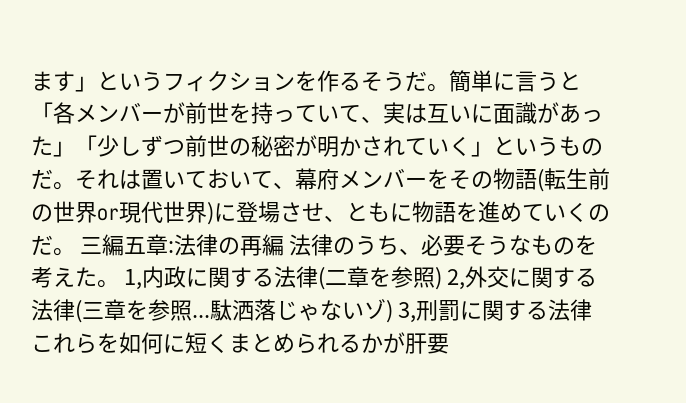ます」というフィクションを作るそうだ。簡単に言うと「各メンバーが前世を持っていて、実は互いに面識があった」「少しずつ前世の秘密が明かされていく」というものだ。それは置いておいて、幕府メンバーをその物語(転生前の世界or現代世界)に登場させ、ともに物語を進めていくのだ。 三編五章:法律の再編 法律のうち、必要そうなものを考えた。 1,内政に関する法律(二章を参照) 2,外交に関する法律(三章を参照...駄洒落じゃないゾ) 3,刑罰に関する法律 これらを如何に短くまとめられるかが肝要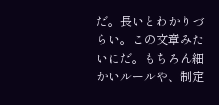だ。長いとわかりづらい。この文章みたいにだ。もちろん細かいルールや、制定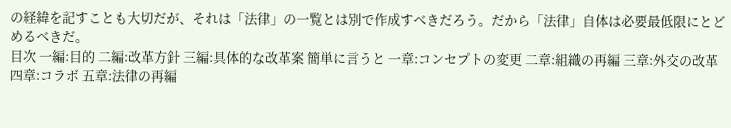の経緯を記すことも大切だが、それは「法律」の一覧とは別で作成すべきだろう。だから「法律」自体は必要最低限にとどめるべきだ。
目次 一編:目的 二編:改革方針 三編:具体的な改革案 簡単に言うと 一章:コンセプトの変更 二章:組織の再編 三章:外交の改革 四章:コラボ 五章:法律の再編